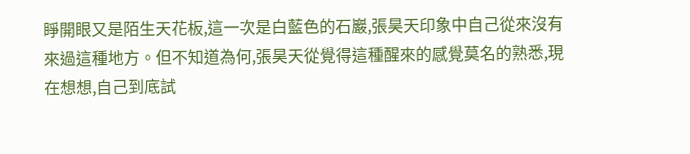睜開眼又是陌生天花板,這一次是白藍色的石巖,張昊天印象中自己從來沒有來過這種地方。但不知道為何,張昊天從覺得這種醒來的感覺莫名的熟悉,現在想想,自己到底試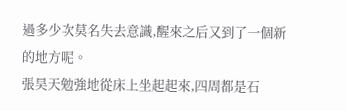過多少次莫名失去意識,醒來之后又到了一個新的地方呢。
張昊天勉強地從床上坐起起來,四周都是石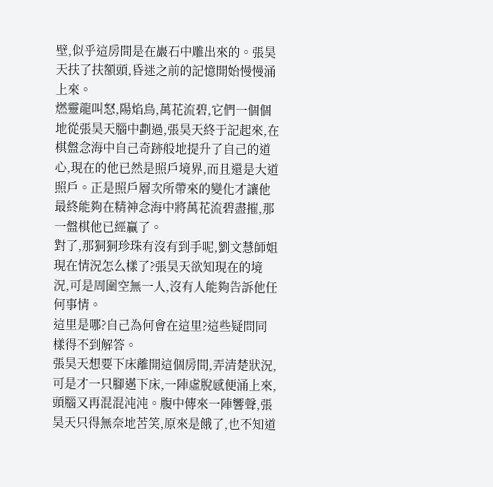壁,似乎這房間是在巖石中雕出來的。張昊天扶了扶額頭,昏迷之前的記憶開始慢慢涌上來。
燃靈龍叫怒,陽焰鳥,萬花流碧,它們一個個地從張昊天腦中劃過,張昊天終于記起來,在棋盤念海中自己奇跡般地提升了自己的道心,現在的他已然是照戶境界,而且還是大道照戶。正是照戶層次所帶來的變化才讓他最終能夠在精神念海中將萬花流碧盡摧,那一盤棋他已經贏了。
對了,那狪狪珍珠有沒有到手呢,劉文慧師姐現在情況怎么樣了?張昊天欲知現在的境況,可是周圍空無一人,沒有人能夠告訴他任何事情。
這里是哪?自己為何會在這里?這些疑問同樣得不到解答。
張昊天想要下床離開這個房間,弄清楚狀況,可是才一只腳邁下床,一陣虛脫感便涌上來,頭腦又再混混沌沌。腹中傳來一陣響聲,張昊天只得無奈地苦笑,原來是餓了,也不知道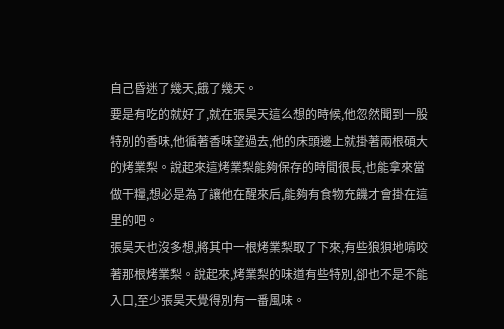自己昏迷了幾天,餓了幾天。
要是有吃的就好了,就在張昊天這么想的時候,他忽然聞到一股特別的香味,他循著香味望過去,他的床頭邊上就掛著兩根碩大的烤業梨。說起來這烤業梨能夠保存的時間很長,也能拿來當做干糧,想必是為了讓他在醒來后,能夠有食物充饑才會掛在這里的吧。
張昊天也沒多想,將其中一根烤業梨取了下來,有些狼狽地啃咬著那根烤業梨。說起來,烤業梨的味道有些特別,卻也不是不能入口,至少張昊天覺得別有一番風味。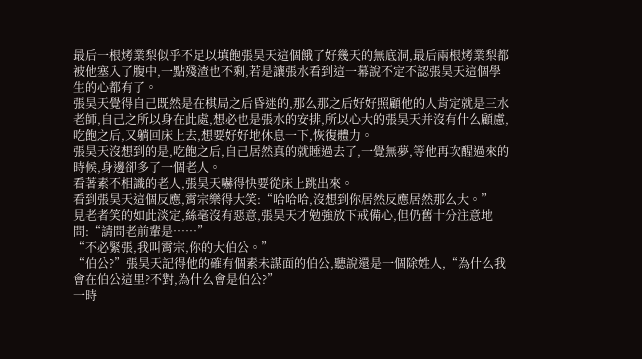最后一根烤業梨似乎不足以填飽張昊天這個餓了好幾天的無底洞,最后兩根烤業梨都被他塞入了腹中,一點殘渣也不剩,若是讓張水看到這一幕說不定不認張昊天這個學生的心都有了。
張昊天覺得自己既然是在棋局之后昏迷的,那么那之后好好照顧他的人肯定就是三水老師,自己之所以身在此處,想必也是張水的安排,所以心大的張昊天并沒有什么顧慮,吃飽之后,又躺回床上去,想要好好地休息一下,恢復體力。
張昊天沒想到的是,吃飽之后,自己居然真的就睡過去了,一覺無夢,等他再次醒過來的時候,身邊卻多了一個老人。
看著素不相識的老人,張昊天嚇得快要從床上跳出來。
看到張昊天這個反應,霄宗樂得大笑:“哈哈哈,沒想到你居然反應居然那么大。”
見老者笑的如此淡定,絲毫沒有惡意,張昊天才勉強放下戒備心,但仍舊十分注意地問:“請問老前輩是……”
“不必緊張,我叫霄宗,你的大伯公。”
“伯公?”張昊天記得他的確有個素未謀面的伯公,聽說還是一個除姓人,“為什么我會在伯公這里?不對,為什么會是伯公?”
一時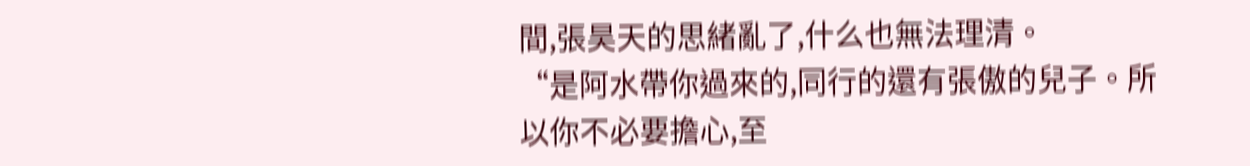間,張昊天的思緒亂了,什么也無法理清。
“是阿水帶你過來的,同行的還有張傲的兒子。所以你不必要擔心,至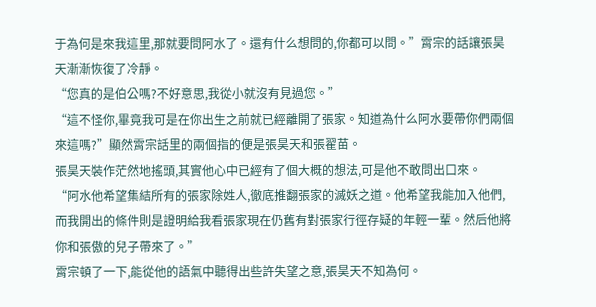于為何是來我這里,那就要問阿水了。還有什么想問的,你都可以問。”霄宗的話讓張昊天漸漸恢復了冷靜。
“您真的是伯公嗎?不好意思,我從小就沒有見過您。”
“這不怪你,畢竟我可是在你出生之前就已經離開了張家。知道為什么阿水要帶你們兩個來這嗎?”顯然霄宗話里的兩個指的便是張昊天和張翟苗。
張昊天裝作茫然地搖頭,其實他心中已經有了個大概的想法,可是他不敢問出口來。
“阿水他希望集結所有的張家除姓人,徹底推翻張家的滅妖之道。他希望我能加入他們,而我開出的條件則是證明給我看張家現在仍舊有對張家行徑存疑的年輕一輩。然后他將你和張傲的兒子帶來了。”
霄宗頓了一下,能從他的語氣中聽得出些許失望之意,張昊天不知為何。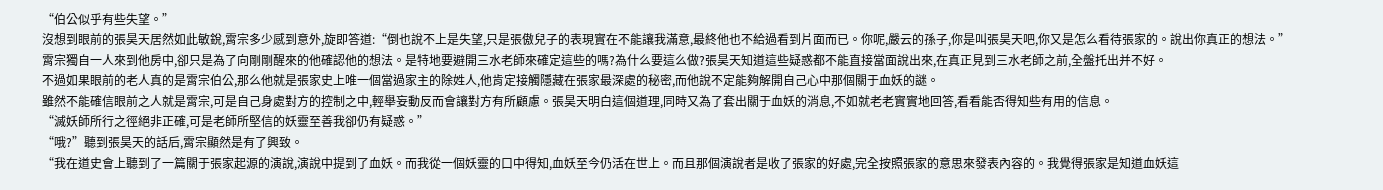“伯公似乎有些失望。”
沒想到眼前的張昊天居然如此敏銳,霄宗多少感到意外,旋即答道:“倒也說不上是失望,只是張傲兒子的表現實在不能讓我滿意,最終他也不給過看到片面而已。你呢,嚴云的孫子,你是叫張昊天吧,你又是怎么看待張家的。說出你真正的想法。”
霄宗獨自一人來到他房中,卻只是為了向剛剛醒來的他確認他的想法。是特地要避開三水老師來確定這些的嗎?為什么要這么做?張昊天知道這些疑惑都不能直接當面說出來,在真正見到三水老師之前,全盤托出并不好。
不過如果眼前的老人真的是霄宗伯公,那么他就是張家史上唯一個當過家主的除姓人,他肯定接觸隱藏在張家最深處的秘密,而他說不定能夠解開自己心中那個關于血妖的謎。
雖然不能確信眼前之人就是霄宗,可是自己身處對方的控制之中,輕舉妄動反而會讓對方有所顧慮。張昊天明白這個道理,同時又為了套出關于血妖的消息,不如就老老實實地回答,看看能否得知些有用的信息。
“滅妖師所行之徑絕非正確,可是老師所堅信的妖靈至善我卻仍有疑惑。”
“哦?”聽到張昊天的話后,霄宗顯然是有了興致。
“我在道史會上聽到了一篇關于張家起源的演說,演說中提到了血妖。而我從一個妖靈的口中得知,血妖至今仍活在世上。而且那個演說者是收了張家的好處,完全按照張家的意思來發表內容的。我覺得張家是知道血妖這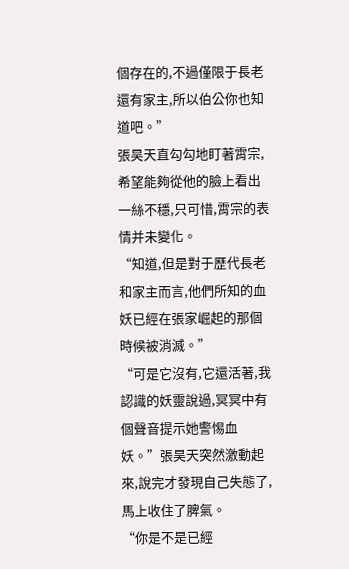個存在的,不過僅限于長老還有家主,所以伯公你也知道吧。”
張昊天直勾勾地盯著霄宗,希望能夠從他的臉上看出一絲不穩,只可惜,霄宗的表情并未變化。
“知道,但是對于歷代長老和家主而言,他們所知的血妖已經在張家崛起的那個時候被消滅。”
“可是它沒有,它還活著,我認識的妖靈說過,冥冥中有個聲音提示她警惕血妖。”張昊天突然激動起來,說完才發現自己失態了,馬上收住了脾氣。
“你是不是已經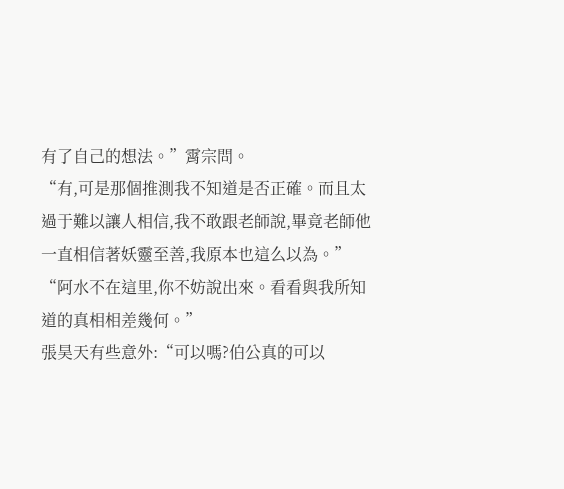有了自己的想法。”霄宗問。
“有,可是那個推測我不知道是否正確。而且太過于難以讓人相信,我不敢跟老師說,畢竟老師他一直相信著妖靈至善,我原本也這么以為。”
“阿水不在這里,你不妨說出來。看看與我所知道的真相相差幾何。”
張昊天有些意外:“可以嗎?伯公真的可以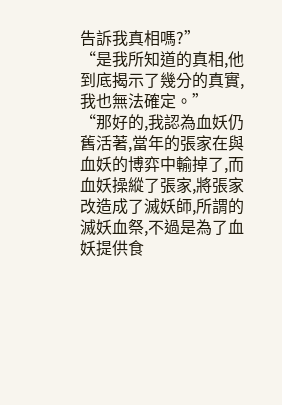告訴我真相嗎?”
“是我所知道的真相,他到底揭示了幾分的真實,我也無法確定。”
“那好的,我認為血妖仍舊活著,當年的張家在與血妖的博弈中輸掉了,而血妖操縱了張家,將張家改造成了滅妖師,所謂的滅妖血祭,不過是為了血妖提供食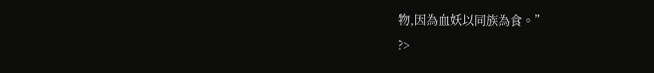物,因為血妖以同族為食。”
?>